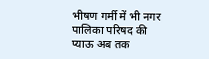भीषण गर्मी में भी नगर पालिका परिषद की प्याऊ अब तक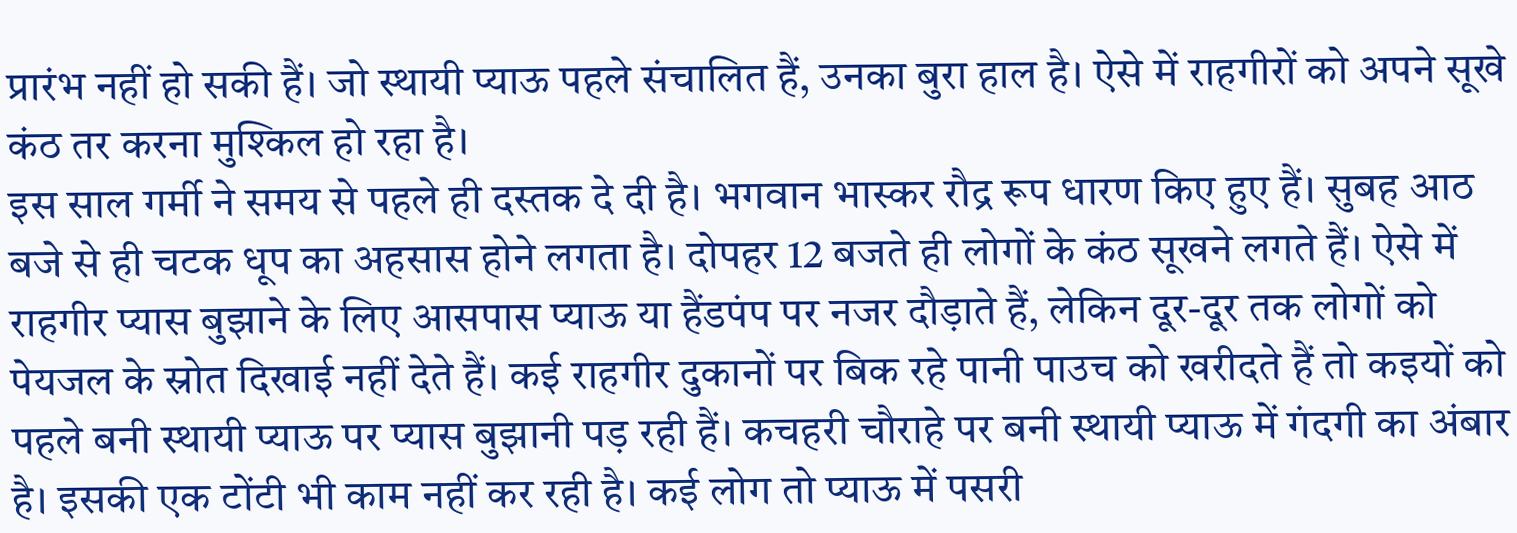प्रारंभ नहीं हो सकी हैं। जो स्थायी प्याऊ पहले संचालित हैं, उनका बुरा हाल है। ऐसे में राहगीरों को अपने सूखे कंठ तर करना मुश्किल हो रहा है।
इस साल गर्मी ने समय से पहले ही दस्तक दे दी है। भगवान भास्कर रौद्र रूप धारण किए हुए हैं। सुबह आठ बजे से ही चटक धूप का अहसास होने लगता है। दोपहर 12 बजते ही लोगों के कंठ सूखने लगते हैं। ऐसे में राहगीर प्यास बुझाने के लिए आसपास प्याऊ या हैंडपंप पर नजर दौड़ाते हैं, लेकिन दूर-दूर तक लोगों को पेयजल के स्रोत दिखाई नहीं देते हैं। कई राहगीर दुकानों पर बिक रहे पानी पाउच को खरीदते हैं तो कइयों को पहले बनी स्थायी प्याऊ पर प्यास बुझानी पड़ रही हैं। कचहरी चौराहे पर बनी स्थायी प्याऊ में गंदगी का अंबार है। इसकी एक टोंटी भी काम नहीं कर रही है। कई लोग तो प्याऊ में पसरी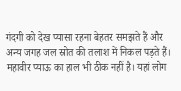गंदगी को देख प्यासा रहना बेहतर समझते हैं और अन्य जगह जल स्रोत की तलाश में निकल पड़ते हैं। महावीर प्याऊ का हाल भी ठीक नहीं है। यहां लोग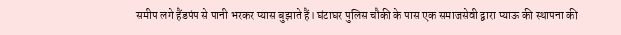समीप लगे हैंडपंप से पानी भरकर प्यास बुझाते हैं। घंटाघर पुलिस चौकी के पास एक समाजसेवी द्वारा प्याऊ की स्थापना की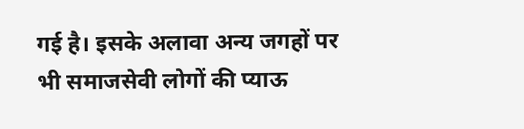गई है। इसके अलावा अन्य जगहों पर भी समाजसेवी लोगों की प्याऊ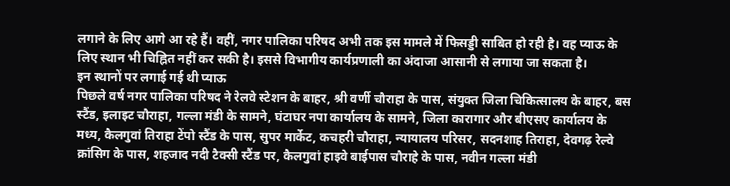लगाने के लिए आगे आ रहे हैं। वहीं, नगर पालिका परिषद अभी तक इस मामले में फिसड्डी साबित हो रही है। वह प्याऊ के लिए स्थान भी चिह्नित नहीं कर सकी है। इससे विभागीय कार्यप्रणाली का अंदाजा आसानी से लगाया जा सकता है।
इन स्थानों पर लगाई गई थी प्याऊ
पिछले वर्ष नगर पालिका परिषद ने रेलवे स्टेशन के बाहर, श्री वर्णी चौराहा के पास, संयुक्त जिला चिकित्सालय के बाहर, बस स्टैंड, इलाइट चौराहा, गल्ला मंडी के सामने, घंटाघर नपा कार्यालय के सामने, जिला कारागार और बीएसए कार्यालय के मध्य, कैलगुवां तिराहा टेंपो स्टैंड के पास, सुपर मार्केट, कचहरी चौराहा, न्यायालय परिसर, सदनशाह तिराहा, देवगढ़ रेल्वे क्रांसिग के पास, शहजाद नदी टैक्सी स्टैंड पर, कैलगुवां हाइवे बाईपास चौराहे के पास, नवीन गल्ला मंडी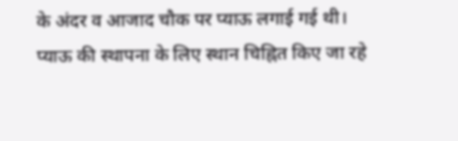के अंदर व आजाद चौक पर प्याऊ लगाई गई थी।
प्याऊ की स्थापना के लिए स्थान चिह्नित किए जा रहे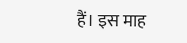हैं। इस माह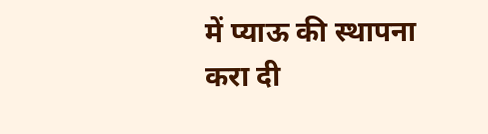में प्याऊ की स्थापना करा दी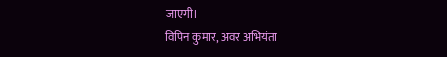जाएगी।
विपिन कुमार, अवर अभियंता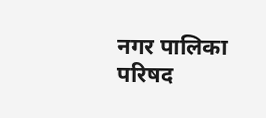नगर पालिका परिषद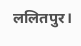ललितपुर।